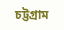চট্টগ্রাম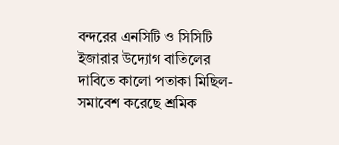বন্দরের এনসিটি ও সিসিটি ইজারার উদ্যোগ বাতিলের দাবিতে কালো পতাকা মিছিল-সমাবেশ করেছে শ্রমিক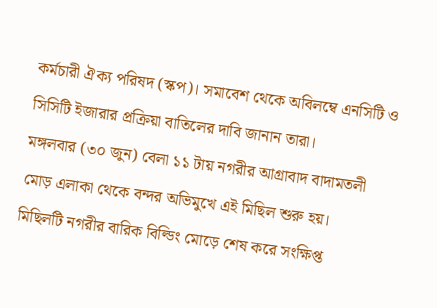কর্মচারী ঐক্য পরিষদ (স্কপ)। সমাবেশ থেকে অবিলম্বে এনসিটি ও সিসিটি ইজারার প্রক্রিয়া বাতিলের দাবি জানান তারা।
মঙ্গলবার (৩০ জুন) বেলা ১১ টায় নগরীর আগ্রাবাদ বাদামতলী মোড় এলাকা থেকে বন্দর অভিমুখে এই মিছিল শুরু হয়।
মিছিলটি নগরীর বারিক বিল্ডিং মোড়ে শেষ করে সংক্ষিপ্ত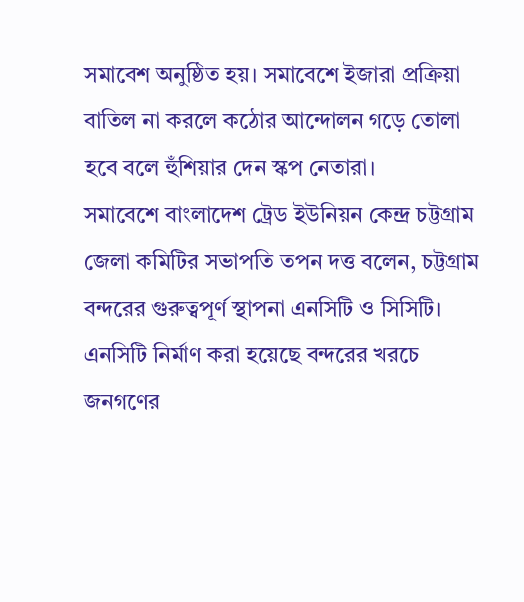সমাবেশ অনুষ্ঠিত হয়। সমাবেশে ইজারা প্রক্রিয়া বাতিল না করলে কঠোর আন্দোলন গড়ে তোলা হবে বলে হুঁশিয়ার দেন স্কপ নেতারা।
সমাবেশে বাংলাদেশ ট্রেড ইউনিয়ন কেন্দ্র চট্টগ্রাম জেলা কমিটির সভাপতি তপন দত্ত বলেন, চট্টগ্রাম বন্দরের গুরুত্বপূর্ণ স্থাপনা এনসিটি ও সিসিটি। এনসিটি নির্মাণ করা হয়েছে বন্দরের খরচে জনগণের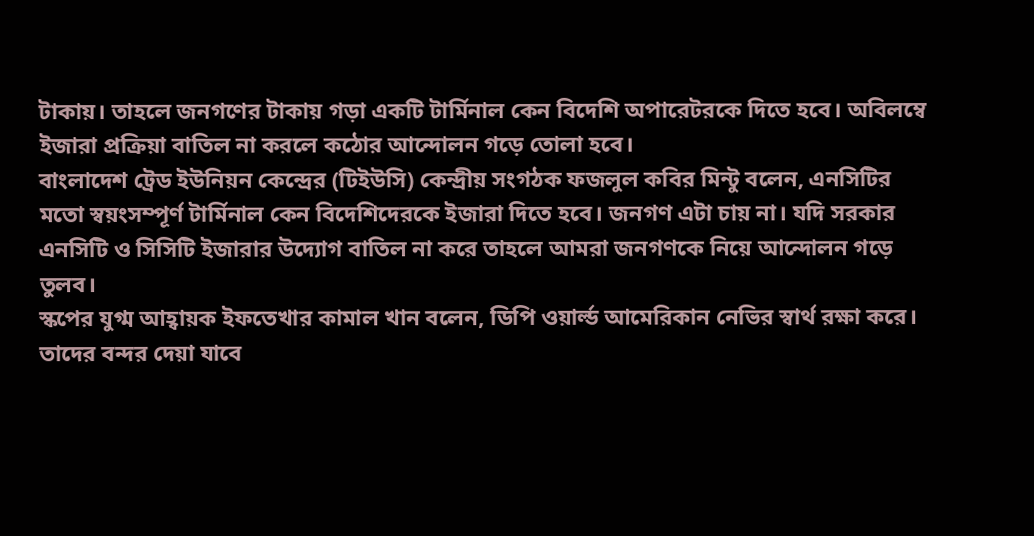টাকায়। তাহলে জনগণের টাকায় গড়া একটি টার্মিনাল কেন বিদেশি অপারেটরকে দিতে হবে। অবিলম্বে ইজারা প্রক্রিয়া বাতিল না করলে কঠোর আন্দোলন গড়ে তোলা হবে।
বাংলাদেশ ট্রেড ইউনিয়ন কেন্দ্রের (টিইউসি) কেন্দ্রীয় সংগঠক ফজলুল কবির মিন্টু বলেন, এনসিটির মতো স্বয়ংসম্পূর্ণ টার্মিনাল কেন বিদেশিদেরকে ইজারা দিতে হবে। জনগণ এটা চায় না। যদি সরকার এনসিটি ও সিসিটি ইজারার উদ্যোগ বাতিল না করে তাহলে আমরা জনগণকে নিয়ে আন্দোলন গড়ে তুলব।
স্কপের যুগ্ম আহ্বায়ক ইফতেখার কামাল খান বলেন, ডিপি ওয়ার্ল্ড আমেরিকান নেভির স্বার্থ রক্ষা করে। তাদের বন্দর দেয়া যাবে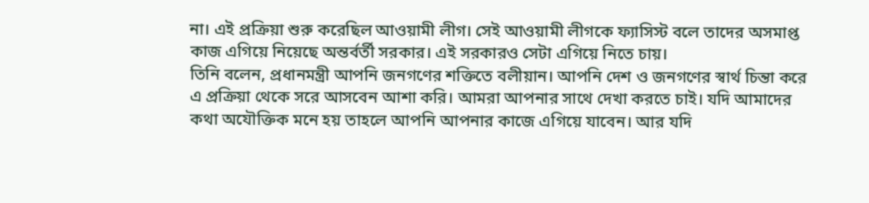না। এই প্রক্রিয়া শুরু করেছিল আওয়ামী লীগ। সেই আওয়ামী লীগকে ফ্যাসিস্ট বলে তাদের অসমাপ্ত কাজ এগিয়ে নিয়েছে অন্তর্বর্তী সরকার। এই সরকারও সেটা এগিয়ে নিতে চায়।
তিনি বলেন, প্রধানমন্ত্রী আপনি জনগণের শক্তিতে বলীয়ান। আপনি দেশ ও জনগণের স্বার্থ চিন্তা করে এ প্রক্রিয়া থেকে সরে আসবেন আশা করি। আমরা আপনার সাথে দেখা করতে চাই। যদি আমাদের কথা অযৌক্তিক মনে হয় তাহলে আপনি আপনার কাজে এগিয়ে যাবেন। আর যদি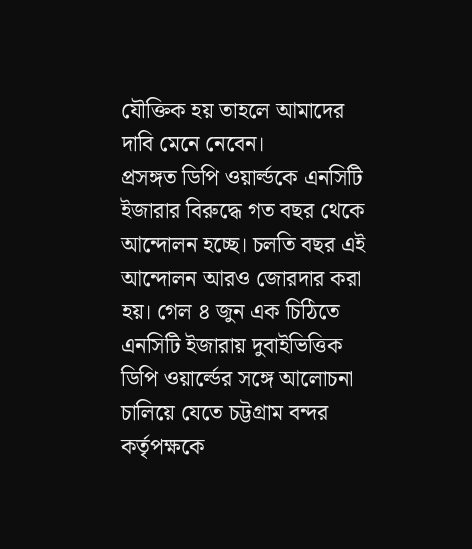যৌক্তিক হয় তাহলে আমাদের দাবি মেনে নেবেন।
প্রসঙ্গত ডিপি ওয়ার্ল্ডকে এনসিটি ইজারার বিরুদ্ধে গত বছর থেকে আন্দোলন হচ্ছে। চলতি বছর এই আন্দোলন আরও জোরদার করা হয়। গেল ৪ জুন এক চিঠিতে এনসিটি ইজারায় দুবাইভিত্তিক ডিপি ওয়ার্ল্ডের সঙ্গে আলোচনা চালিয়ে যেতে চট্টগ্রাম বন্দর কর্তৃপক্ষকে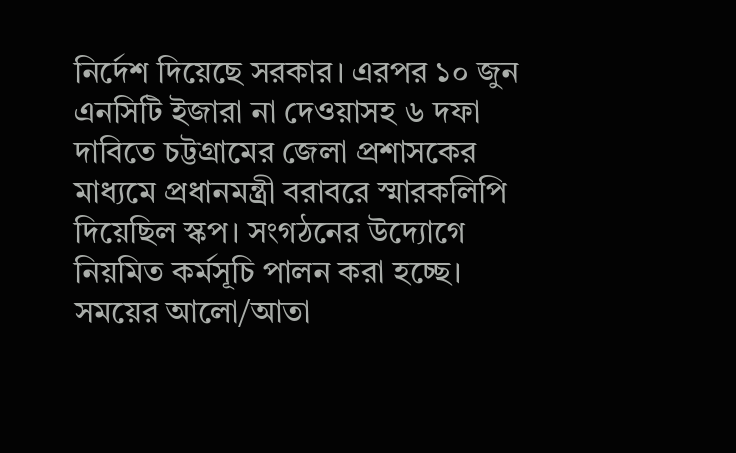নির্দেশ দিয়েছে সরকার। এরপর ১০ জুন এনসিটি ইজারা না দেওয়াসহ ৬ দফা দাবিতে চট্টগ্রামের জেলা প্রশাসকের মাধ্যমে প্রধানমন্ত্রী বরাবরে স্মারকলিপি দিয়েছিল স্কপ। সংগঠনের উদ্যোগে নিয়মিত কর্মসূচি পালন করা হচ্ছে।
সময়ের আলো/আতা